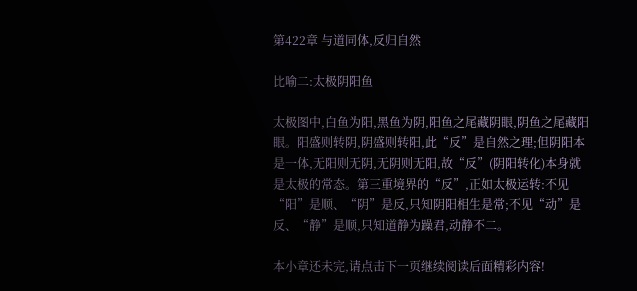第422章 与道同体,反归自然

比喻二:太极阴阳鱼

太极图中,白鱼为阳,黑鱼为阴,阳鱼之尾藏阴眼,阴鱼之尾藏阳眼。阳盛则转阴,阴盛则转阳,此“反”是自然之理;但阴阳本是一体,无阳则无阴,无阴则无阳,故“反”(阴阳转化)本身就是太极的常态。第三重境界的“反”,正如太极运转:不见“阳”是顺、“阴”是反,只知阴阳相生是常;不见“动”是反、“静”是顺,只知道静为躁君,动静不二。

本小章还未完,请点击下一页继续阅读后面精彩内容!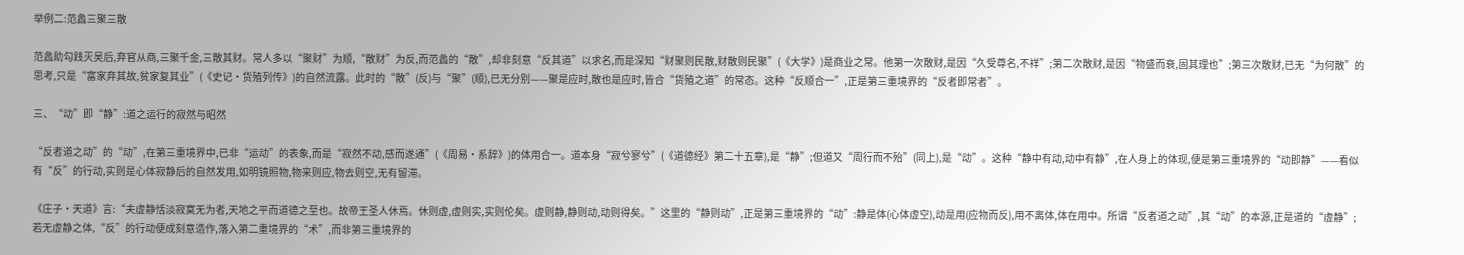举例二:范蠡三聚三散

范蠡助勾践灭吴后,弃官从商,三聚千金,三散其财。常人多以“聚财”为顺,“散财”为反,而范蠡的“散”,却非刻意“反其道”以求名,而是深知“财聚则民散,财散则民聚”(《大学》)是商业之常。他第一次散财,是因“久受尊名,不祥”;第二次散财,是因“物盛而衰,固其理也”;第三次散财,已无“为何散”的思考,只是“富家弃其故,贫家复其业”(《史记·货殖列传》)的自然流露。此时的“散”(反)与“聚”(顺),已无分别——聚是应时,散也是应时,皆合“货殖之道”的常态。这种“反顺合一”,正是第三重境界的“反者即常者”。

三、“动”即“静”:道之运行的寂然与昭然

“反者道之动”的“动”,在第三重境界中,已非“运动”的表象,而是“寂然不动,感而遂通”(《周易·系辞》)的体用合一。道本身“寂兮寥兮”(《道德经》第二十五章),是“静”;但道又“周行而不殆”(同上),是“动”。这种“静中有动,动中有静”,在人身上的体现,便是第三重境界的“动即静”——看似有“反”的行动,实则是心体寂静后的自然发用,如明镜照物,物来则应,物去则空,无有留滞。

《庄子·天道》言:“夫虚静恬淡寂寞无为者,天地之平而道德之至也。故帝王圣人休焉。休则虚,虚则实,实则伦矣。虚则静,静则动,动则得矣。”这里的“静则动”,正是第三重境界的“动”:静是体(心体虚空),动是用(应物而反),用不离体,体在用中。所谓“反者道之动”,其“动”的本源,正是道的“虚静”;若无虚静之体,“反”的行动便成刻意造作,落入第二重境界的“术”,而非第三重境界的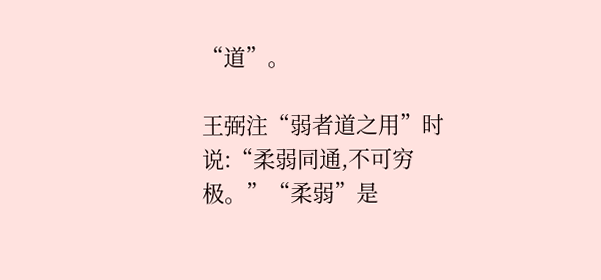“道”。

王弼注“弱者道之用”时说:“柔弱同通,不可穷极。”“柔弱”是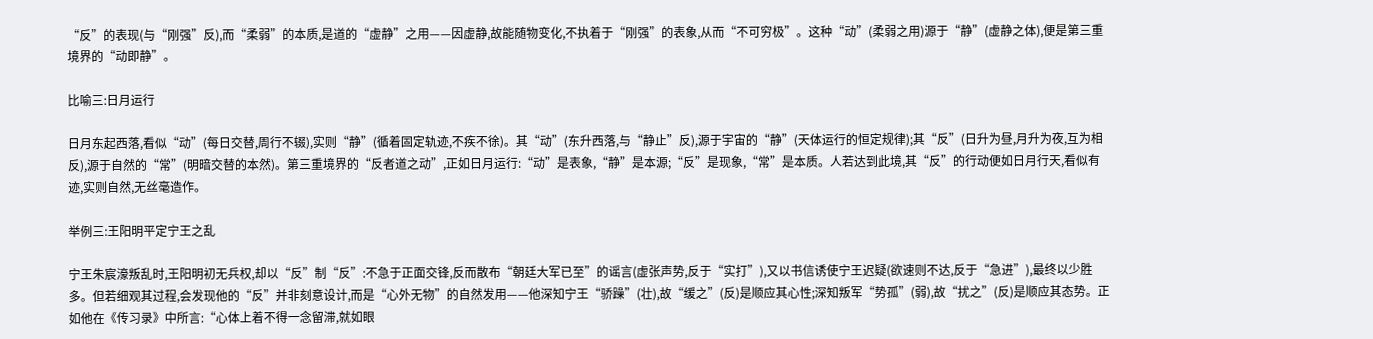“反”的表现(与“刚强”反),而“柔弱”的本质,是道的“虚静”之用——因虚静,故能随物变化,不执着于“刚强”的表象,从而“不可穷极”。这种“动”(柔弱之用)源于“静”(虚静之体),便是第三重境界的“动即静”。

比喻三:日月运行

日月东起西落,看似“动”(每日交替,周行不辍),实则“静”(循着固定轨迹,不疾不徐)。其“动”(东升西落,与“静止”反),源于宇宙的“静”(天体运行的恒定规律);其“反”(日升为昼,月升为夜,互为相反),源于自然的“常”(明暗交替的本然)。第三重境界的“反者道之动”,正如日月运行:“动”是表象,“静”是本源;“反”是现象,“常”是本质。人若达到此境,其“反”的行动便如日月行天,看似有迹,实则自然,无丝毫造作。

举例三:王阳明平定宁王之乱

宁王朱宸濠叛乱时,王阳明初无兵权,却以“反”制“反”:不急于正面交锋,反而散布“朝廷大军已至”的谣言(虚张声势,反于“实打”),又以书信诱使宁王迟疑(欲速则不达,反于“急进”),最终以少胜多。但若细观其过程,会发现他的“反”并非刻意设计,而是“心外无物”的自然发用——他深知宁王“骄躁”(壮),故“缓之”(反)是顺应其心性;深知叛军“势孤”(弱),故“扰之”(反)是顺应其态势。正如他在《传习录》中所言:“心体上着不得一念留滞,就如眼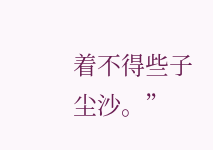着不得些子尘沙。”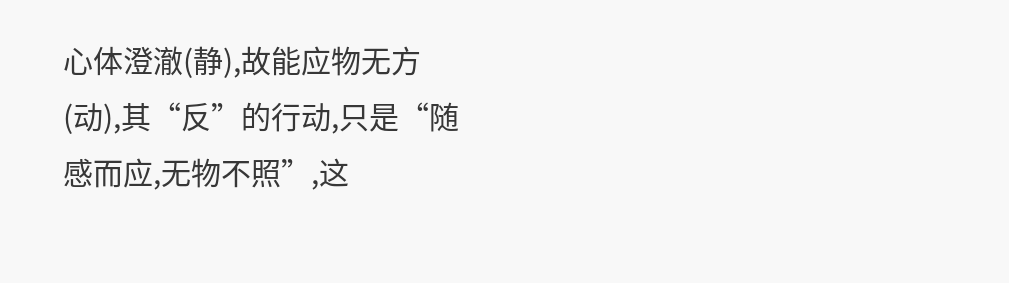心体澄澈(静),故能应物无方(动),其“反”的行动,只是“随感而应,无物不照”,这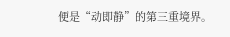便是“动即静”的第三重境界。